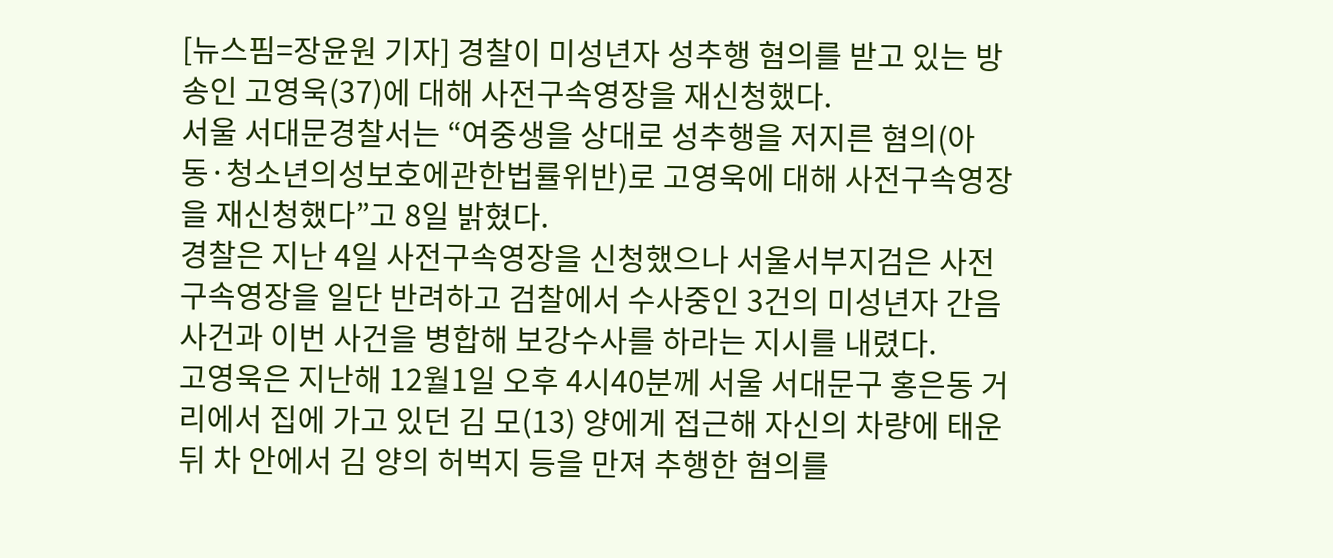[뉴스핌=장윤원 기자] 경찰이 미성년자 성추행 혐의를 받고 있는 방송인 고영욱(37)에 대해 사전구속영장을 재신청했다.
서울 서대문경찰서는 “여중생을 상대로 성추행을 저지른 혐의(아동·청소년의성보호에관한법률위반)로 고영욱에 대해 사전구속영장을 재신청했다”고 8일 밝혔다.
경찰은 지난 4일 사전구속영장을 신청했으나 서울서부지검은 사전구속영장을 일단 반려하고 검찰에서 수사중인 3건의 미성년자 간음 사건과 이번 사건을 병합해 보강수사를 하라는 지시를 내렸다.
고영욱은 지난해 12월1일 오후 4시40분께 서울 서대문구 홍은동 거리에서 집에 가고 있던 김 모(13) 양에게 접근해 자신의 차량에 태운 뒤 차 안에서 김 양의 허벅지 등을 만져 추행한 혐의를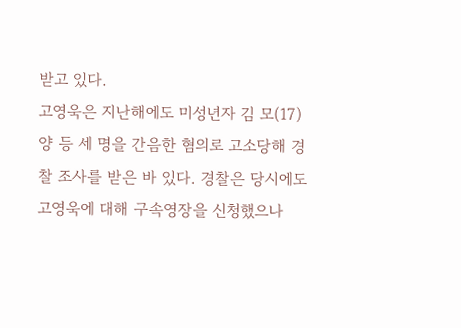받고 있다.
고영욱은 지난해에도 미성년자 김 모(17) 양 등 세 명을 간음한 혐의로 고소당해 경찰 조사를 받은 바 있다. 경찰은 당시에도 고영욱에 대해 구속영장을 신청했으나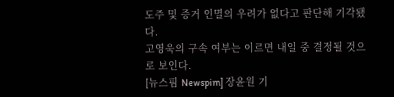도주 및 증거 인멸의 우려가 없다고 판단해 기각됐다.
고영욱의 구속 여부는 이르면 내일 중 결정될 것으로 보인다.
[뉴스핌 Newspim] 장윤원 기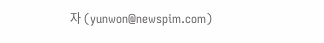자 (yunwon@newspim.com)